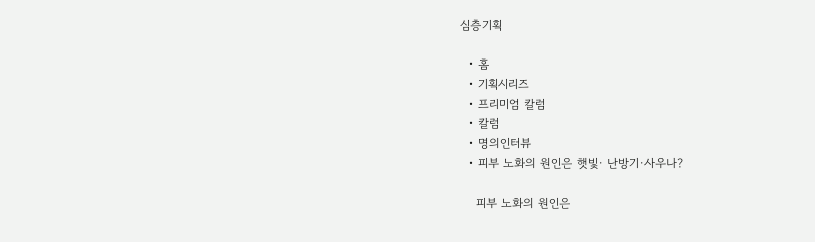심층기획

  • 홈
  • 기획시리즈
  • 프리미엄 칼럼
  • 칼럼
  • 명의인터뷰
  • 피부 노화의 원인은 햇빛· 난방기·사우나?

    피부 노화의 원인은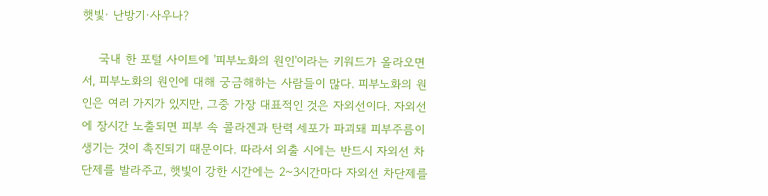햇빛· 난방기·사우나?

    국내 한 포털 사이트에 '피부노화의 원인'이라는 키워드가 올라오면서, 피부노화의 원인에 대해 궁금해하는 사람들이 많다. 피부노화의 원인은 여러 가지가 있지만, 그중 가장 대표적인 것은 자외선이다. 자외선에 장시간 노출되면 피부 속 콜라겐과 탄력 세포가 파괴돼 피부주름이 생기는 것이 촉진되기 때문이다. 따라서 외출 시에는 반드시 자외선 차단제를 발라주고, 햇빛이 강한 시간에는 2~3시간마다 자외선 차단제를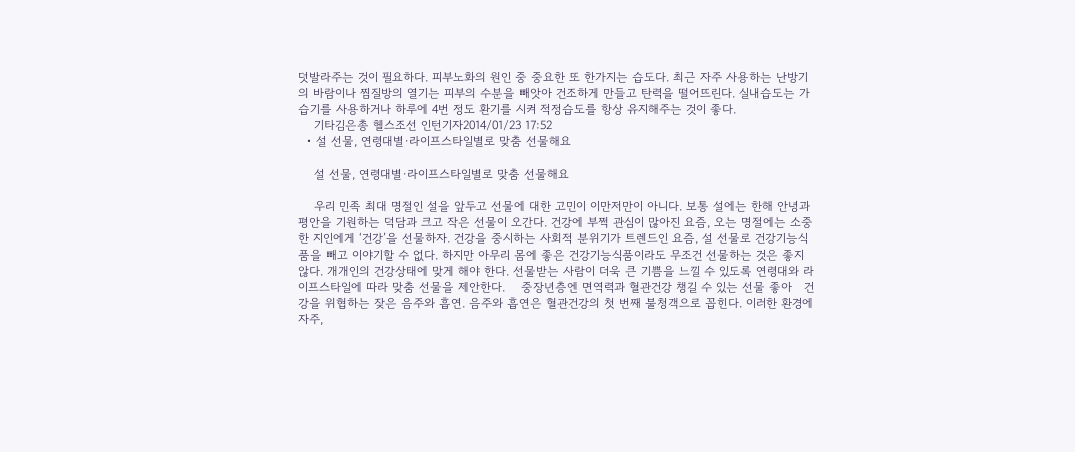덧발라주는 것이 필요하다. 피부노화의 원인 중 중요한 또 한가지는 습도다. 최근 자주 사용하는 난방기의 바람이나 찜질방의 열기는 피부의 수분을 빼앗아 건조하게 만들고 탄력을 떨어뜨린다. 실내습도는 가습기를 사용하거나 하루에 4번 정도 환기를 시켜 적정습도를 항상 유지해주는 것이 좋다.
    기타김은총 헬스조선 인턴기자2014/01/23 17:52
  • 설 선물, 연령대별·라이프스타일별로 맞춤 선물해요

    설 선물, 연령대별·라이프스타일별로 맞춤 선물해요

    우리 민족 최대 명절인 설을 앞두고 선물에 대한 고민이 이만저만이 아니다. 보통 설에는 한해 안녕과 평안을 기원하는 덕담과 크고 작은 선물이 오간다. 건강에 부쩍 관심이 많아진 요즘, 오는 명절에는 소중한 지인에게 ‘건강’을 선물하자. 건강을 중시하는 사회적 분위기가 트렌드인 요즘, 설 선물로 건강기능식품을 빼고 이야기할 수 없다. 하지만 아무리 몸에 좋은 건강기능식품이라도 무조건 선물하는 것은 좋지 않다. 개개인의 건강상태에 맞게 해야 한다. 선물받는 사람이 더욱 큰 기쁨을 느낄 수 있도록 연령대와 라이프스타일에 따라 맞춤 선물을 제안한다.    중장년층엔 면역력과 혈관건강 챙길 수 있는 선물 좋아   건강을 위협하는 잦은 음주와 흡연. 음주와 흡연은 혈관건강의 첫 번째 불청객으로 꼽힌다. 이러한 환경에 자주,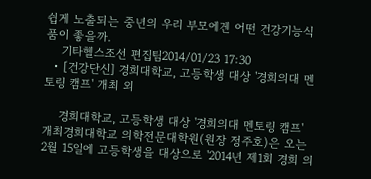쉽게 노출되는 중년의 우리 부모에겐 어떤 건강기능식품이 좋을까.
    기타헬스조선 편집팀2014/01/23 17:30
  • [건강단신] 경희대학교, 고등학생 대상 '경희의대 멘토링 캠프' 개최 외

    경희대학교, 고등학생 대상 '경희의대 멘토링 캠프' 개최경희대학교 의학전문대학원(원장 정주호)은 오는 2월 15일에 고등학생을 대상으로 '2014년 제1회 경희 의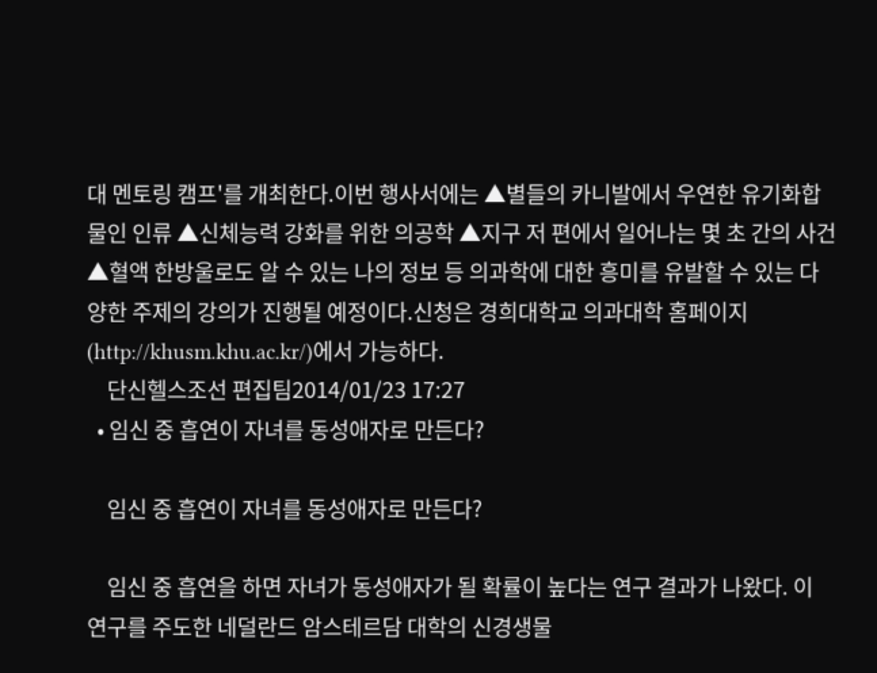대 멘토링 캠프'를 개최한다.이번 행사서에는 ▲별들의 카니발에서 우연한 유기화합물인 인류 ▲신체능력 강화를 위한 의공학 ▲지구 저 편에서 일어나는 몇 초 간의 사건 ▲혈액 한방울로도 알 수 있는 나의 정보 등 의과학에 대한 흥미를 유발할 수 있는 다양한 주제의 강의가 진행될 예정이다.신청은 경희대학교 의과대학 홈페이지(http://khusm.khu.ac.kr/)에서 가능하다.
    단신헬스조선 편집팀2014/01/23 17:27
  • 임신 중 흡연이 자녀를 동성애자로 만든다?

    임신 중 흡연이 자녀를 동성애자로 만든다?

    임신 중 흡연을 하면 자녀가 동성애자가 될 확률이 높다는 연구 결과가 나왔다. 이 연구를 주도한 네덜란드 암스테르담 대학의 신경생물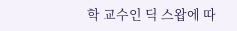학 교수인 딕 스왑에 따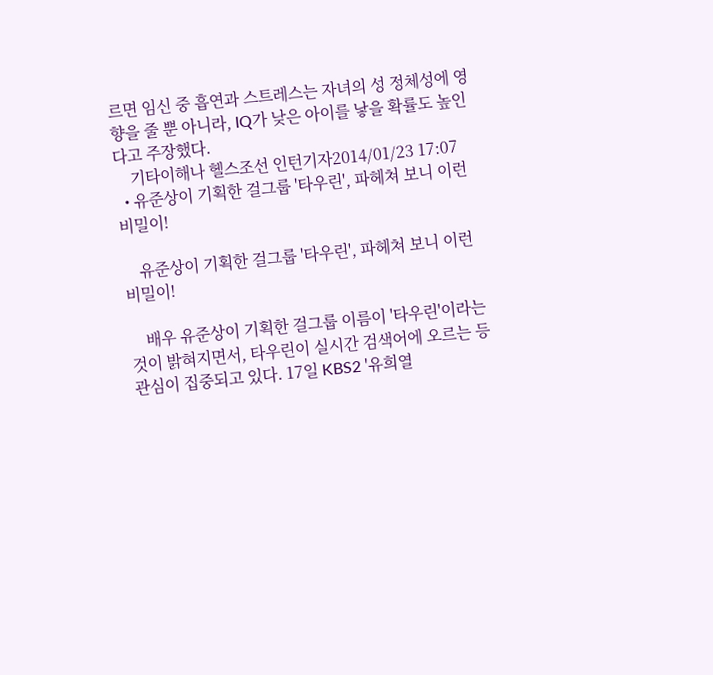르면 임신 중 흡연과 스트레스는 자녀의 성 정체성에 영향을 줄 뿐 아니라, IQ가 낮은 아이를 낳을 확률도 높인다고 주장했다.
    기타이해나 헬스조선 인턴기자2014/01/23 17:07
  • 유준상이 기획한 걸그룹 '타우린', 파헤쳐 보니 이런 비밀이!

    유준상이 기획한 걸그룹 '타우린', 파헤쳐 보니 이런 비밀이!

    배우 유준상이 기획한 걸그룹 이름이 '타우린'이라는 것이 밝혀지면서, 타우린이 실시간 검색어에 오르는 등 관심이 집중되고 있다. 17일 KBS2 '유희열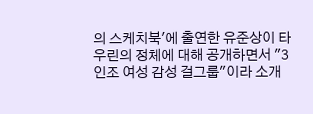의 스케치북'에 출연한 유준상이 타우린의 정체에 대해 공개하면서 "3인조 여성 감성 걸그룹"이라 소개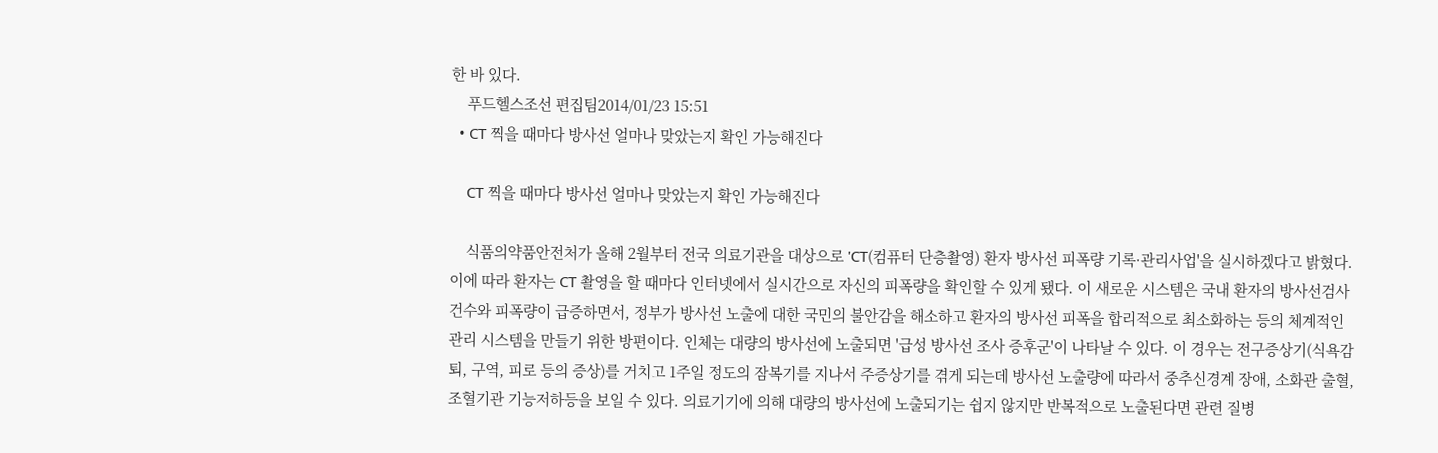한 바 있다.
    푸드헬스조선 편집팀2014/01/23 15:51
  • CT 찍을 때마다 방사선 얼마나 맞았는지 확인 가능해진다

    CT 찍을 때마다 방사선 얼마나 맞았는지 확인 가능해진다

    식품의약품안전처가 올해 2월부터 전국 의료기관을 대상으로 'CT(컴퓨터 단층촬영) 환자 방사선 피폭량 기록·관리사업'을 실시하겠다고 밝혔다. 이에 따라 환자는 CT 촬영을 할 때마다 인터넷에서 실시간으로 자신의 피폭량을 확인할 수 있게 됐다. 이 새로운 시스템은 국내 환자의 방사선검사 건수와 피폭량이 급증하면서, 정부가 방사선 노출에 대한 국민의 불안감을 해소하고 환자의 방사선 피폭을 합리적으로 최소화하는 등의 체계적인 관리 시스템을 만들기 위한 방편이다. 인체는 대량의 방사선에 노출되면 '급성 방사선 조사 증후군'이 나타날 수 있다. 이 경우는 전구증상기(식욕감퇴, 구역, 피로 등의 증상)를 거치고 1주일 정도의 잠복기를 지나서 주증상기를 겪게 되는데 방사선 노출량에 따라서 중추신경계 장애, 소화관 출혈, 조혈기관 기능저하등을 보일 수 있다. 의료기기에 의해 대량의 방사선에 노출되기는 쉽지 않지만 반복적으로 노출된다면 관련 질병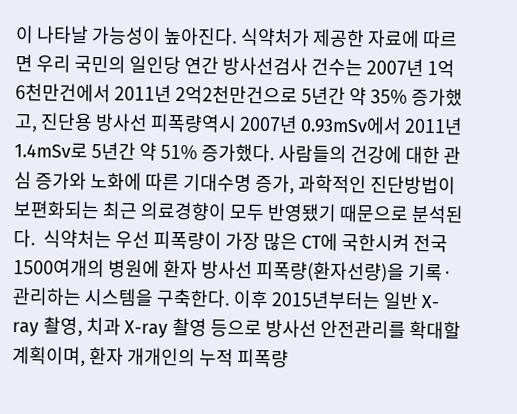이 나타날 가능성이 높아진다. 식약처가 제공한 자료에 따르면 우리 국민의 일인당 연간 방사선검사 건수는 2007년 1억 6천만건에서 2011년 2억2천만건으로 5년간 약 35% 증가했고, 진단용 방사선 피폭량역시 2007년 0.93mSv에서 2011년 1.4mSv로 5년간 약 51% 증가했다. 사람들의 건강에 대한 관심 증가와 노화에 따른 기대수명 증가, 과학적인 진단방법이 보편화되는 최근 의료경향이 모두 반영됐기 때문으로 분석된다.  식약처는 우선 피폭량이 가장 많은 CT에 국한시켜 전국 1500여개의 병원에 환자 방사선 피폭량(환자선량)을 기록·관리하는 시스템을 구축한다. 이후 2015년부터는 일반 X-ray 촬영, 치과 X-ray 촬영 등으로 방사선 안전관리를 확대할 계획이며, 환자 개개인의 누적 피폭량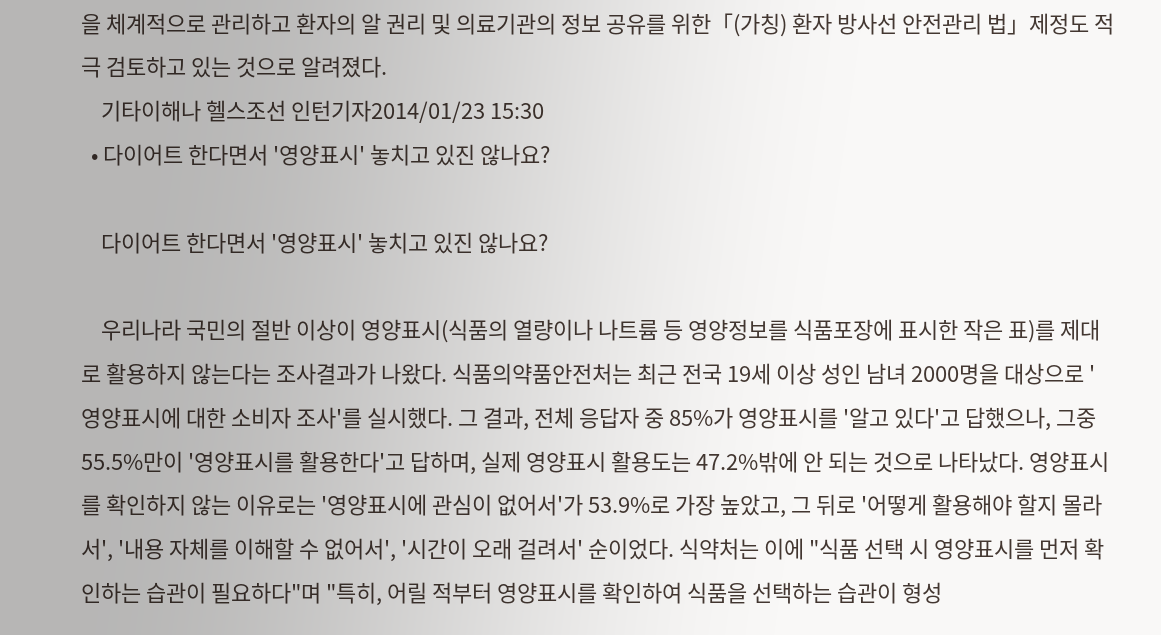을 체계적으로 관리하고 환자의 알 권리 및 의료기관의 정보 공유를 위한「(가칭) 환자 방사선 안전관리 법」제정도 적극 검토하고 있는 것으로 알려졌다.
    기타이해나 헬스조선 인턴기자2014/01/23 15:30
  • 다이어트 한다면서 '영양표시' 놓치고 있진 않나요?

    다이어트 한다면서 '영양표시' 놓치고 있진 않나요?

    우리나라 국민의 절반 이상이 영양표시(식품의 열량이나 나트륨 등 영양정보를 식품포장에 표시한 작은 표)를 제대로 활용하지 않는다는 조사결과가 나왔다. 식품의약품안전처는 최근 전국 19세 이상 성인 남녀 2000명을 대상으로 '영양표시에 대한 소비자 조사'를 실시했다. 그 결과, 전체 응답자 중 85%가 영양표시를 '알고 있다'고 답했으나, 그중 55.5%만이 '영양표시를 활용한다'고 답하며, 실제 영양표시 활용도는 47.2%밖에 안 되는 것으로 나타났다. 영양표시를 확인하지 않는 이유로는 '영양표시에 관심이 없어서'가 53.9%로 가장 높았고, 그 뒤로 '어떻게 활용해야 할지 몰라서', '내용 자체를 이해할 수 없어서', '시간이 오래 걸려서' 순이었다. 식약처는 이에 "식품 선택 시 영양표시를 먼저 확인하는 습관이 필요하다"며 "특히, 어릴 적부터 영양표시를 확인하여 식품을 선택하는 습관이 형성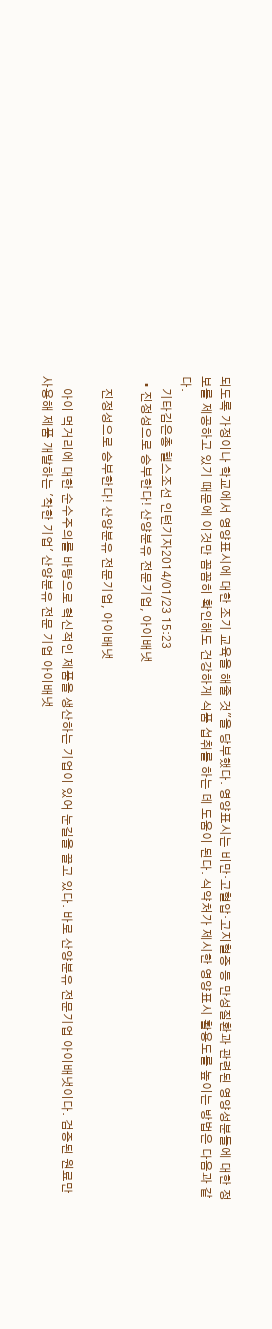되도록 가정이나 학교에서 영양표시에 대한 조기 교육을 해줄 것"을 당부했다. 영양표시는 비만·고혈압·고지혈증 등 만성질환과 관련된 영양성분들에 대한 정보를 제공하고 있기 때문에 이것만 꼼꼼히 확인해도 건강하게 식품 섭취를 하는 데 도움이 된다. 식약처가 제시한 영양표시 활용도를 높이는 방법은 다음과 같다.
    기타김은총 헬스조선 인턴기자2014/01/23 15:23
  • 진정성으로 승부한다! 산양분유 전문기업, 아이배냇

    진정성으로 승부한다! 산양분유 전문기업, 아이배냇

    아이 먹거리에 대한 순수주의를 바탕으로 혁신적인 제품을 생산하는 기업이 있어 눈길을 끌고 있다. 바로 산양분유 전문기업 아이배냇이다. 검증된 원료만 사용해 제품 개발하는 '착한 기업' 산양분유 전문 기업 아이배냇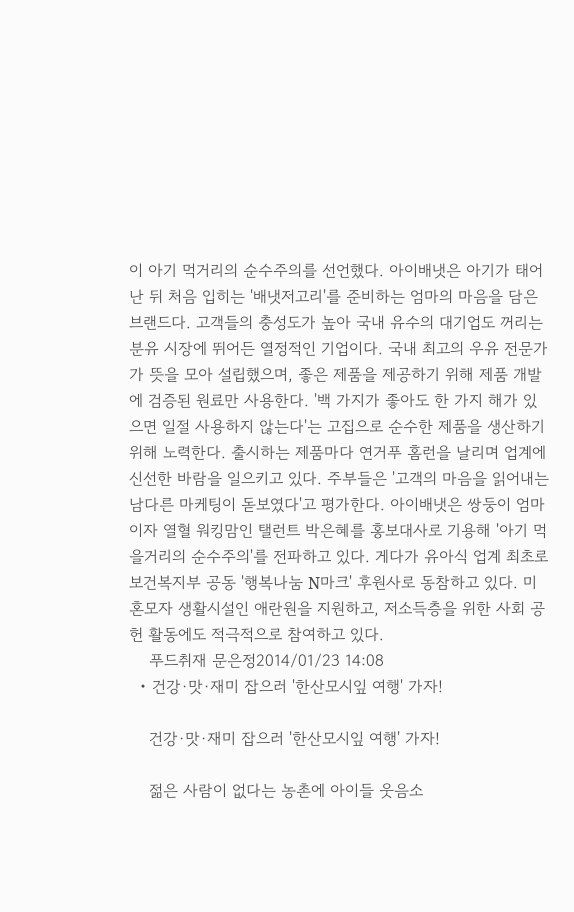이 아기 먹거리의 순수주의를 선언했다. 아이배냇은 아기가 태어난 뒤 처음 입히는 '배냇저고리'를 준비하는 엄마의 마음을 담은 브랜드다. 고객들의 충성도가 높아 국내 유수의 대기업도 꺼리는 분유 시장에 뛰어든 열정적인 기업이다. 국내 최고의 우유 전문가가 뜻을 모아 설립했으며, 좋은 제품을 제공하기 위해 제품 개발에 검증된 원료만 사용한다. '백 가지가 좋아도 한 가지 해가 있으면 일절 사용하지 않는다'는 고집으로 순수한 제품을 생산하기 위해 노력한다. 출시하는 제품마다 연거푸 홈런을 날리며 업계에 신선한 바람을 일으키고 있다. 주부들은 '고객의 마음을 읽어내는 남다른 마케팅이 돋보였다'고 평가한다. 아이배냇은 쌍둥이 엄마이자 열혈 워킹맘인 탤런트 박은혜를 홍보대사로 기용해 '아기 먹을거리의 순수주의'를 전파하고 있다. 게다가 유아식 업계 최초로 보건복지부 공동 '행복나눔 N마크' 후원사로 동참하고 있다. 미혼모자 생활시설인 애란원을 지원하고, 저소득층을 위한 사회 공헌 활동에도 적극적으로 참여하고 있다.
    푸드취재 문은정2014/01/23 14:08
  • 건강·맛·재미 잡으러 '한산모시잎 여행' 가자!

    건강·맛·재미 잡으러 '한산모시잎 여행' 가자!

    젊은 사람이 없다는 농촌에 아이들 웃음소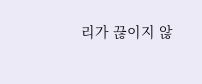리가 끊이지 않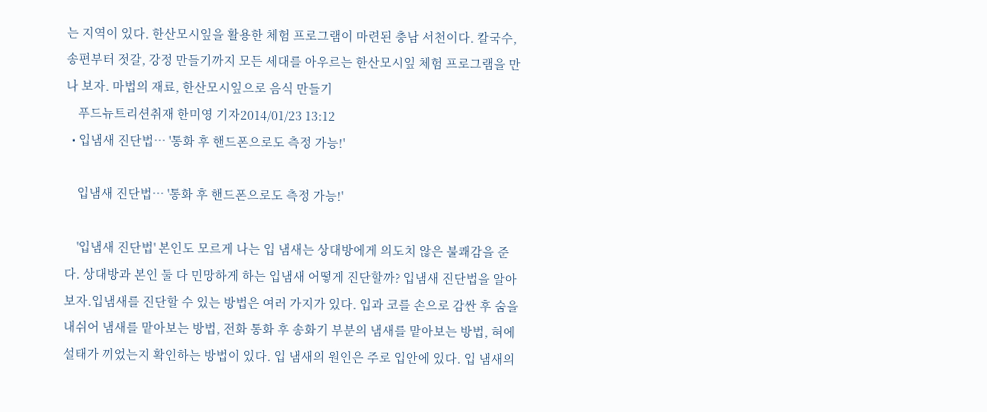는 지역이 있다. 한산모시잎을 활용한 체험 프로그램이 마련된 충남 서천이다. 칼국수, 송편부터 젓갈, 강정 만들기까지 모든 세대를 아우르는 한산모시잎 체험 프로그램을 만나 보자. 마법의 재료, 한산모시잎으로 음식 만들기
    푸드뉴트리션취재 한미영 기자2014/01/23 13:12
  • 입냄새 진단법… '통화 후 핸드폰으로도 측정 가능!'

    입냄새 진단법… '통화 후 핸드폰으로도 측정 가능!'

    '입냄새 진단법' 본인도 모르게 나는 입 냄새는 상대방에게 의도치 않은 불쾌감을 준다. 상대방과 본인 둘 다 민망하게 하는 입냄새 어떻게 진단할까? 입냄새 진단법을 알아보자.입냄새를 진단할 수 있는 방법은 여러 가지가 있다. 입과 코를 손으로 감싼 후 숨을 내쉬어 냄새를 맡아보는 방법, 전화 통화 후 송화기 부분의 냄새를 맡아보는 방법, 혀에 설태가 끼었는지 확인하는 방법이 있다. 입 냄새의 원인은 주로 입안에 있다. 입 냄새의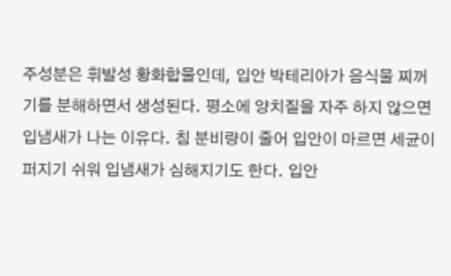주성분은 휘발성 황화합물인데, 입안 박테리아가 음식물 찌꺼기를 분해하면서 생성된다. 평소에 양치질을 자주 하지 않으면 입냄새가 나는 이유다. 침 분비량이 줄어 입안이 마르면 세균이 퍼지기 쉬워 입냄새가 심해지기도 한다. 입안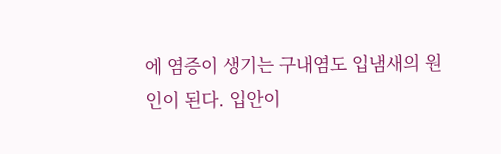에 염증이 생기는 구내염도 입냄새의 원인이 된다. 입안이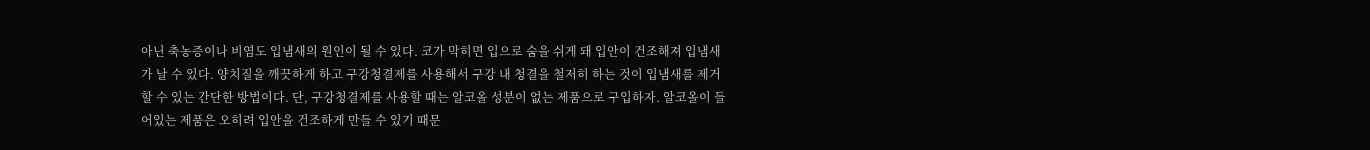아닌 축농증이나 비염도 입냄새의 원인이 될 수 있다. 코가 막히면 입으로 숨을 쉬게 돼 입안이 건조해져 입냄새가 날 수 있다. 양치질을 깨끗하게 하고 구강청결제를 사용해서 구강 내 청결을 철저히 하는 것이 입냄새를 제거할 수 있는 간단한 방법이다. 단, 구강청결제를 사용할 때는 알코올 성분이 없는 제품으로 구입하자. 알코올이 들어있는 제품은 오히려 입안을 건조하게 만들 수 있기 때문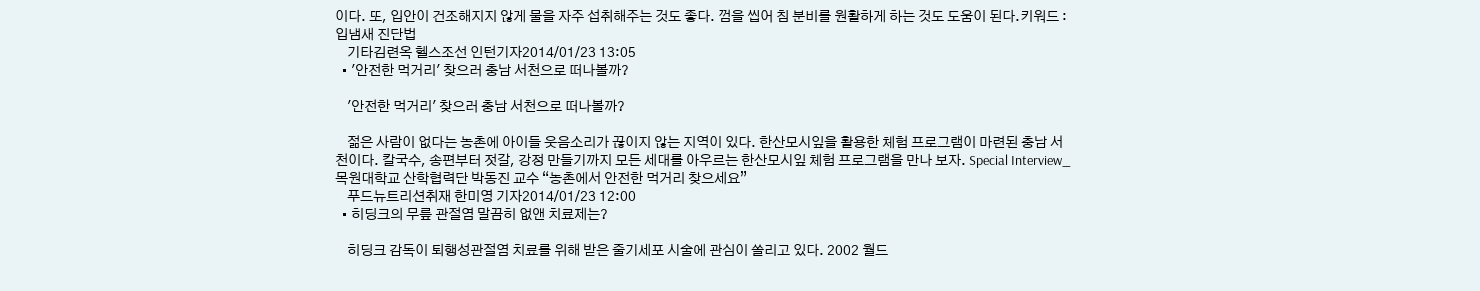이다. 또, 입안이 건조해지지 않게 물을 자주 섭취해주는 것도 좋다. 껌을 씹어 침 분비를 원활하게 하는 것도 도움이 된다.키워드 : 입냄새 진단법
    기타김련옥 헬스조선 인턴기자2014/01/23 13:05
  • '안전한 먹거리' 찾으러 충남 서천으로 떠나볼까?

    '안전한 먹거리' 찾으러 충남 서천으로 떠나볼까?

    젊은 사람이 없다는 농촌에 아이들 웃음소리가 끊이지 않는 지역이 있다. 한산모시잎을 활용한 체험 프로그램이 마련된 충남 서천이다. 칼국수, 송편부터 젓갈, 강정 만들기까지 모든 세대를 아우르는 한산모시잎 체험 프로그램을 만나 보자. Special Interview_목원대학교 산학협력단 박동진 교수 “농촌에서 안전한 먹거리 찾으세요”
    푸드뉴트리션취재 한미영 기자2014/01/23 12:00
  • 히딩크의 무릎 관절염 말끔히 없앤 치료제는?

    히딩크 감독이 퇴행성관절염 치료를 위해 받은 줄기세포 시술에 관심이 쏠리고 있다. 2002 월드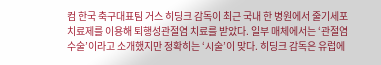컴 한국 축구대표팀 거스 히딩크 감독이 최근 국내 한 병원에서 줄기세포치료제를 이용해 퇴행성관절염 치료를 받았다. 일부 매체에서는 ‘관절염 수술’이라고 소개했지만 정확히는 ‘시술’이 맞다. 히딩크 감독은 유럽에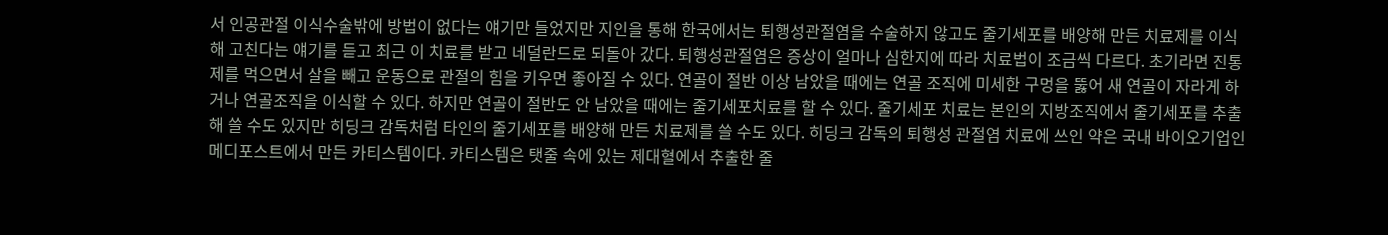서 인공관절 이식수술밖에 방법이 없다는 얘기만 들었지만 지인을 통해 한국에서는 퇴행성관절염을 수술하지 않고도 줄기세포를 배양해 만든 치료제를 이식해 고친다는 얘기를 듣고 최근 이 치료를 받고 네덜란드로 되돌아 갔다. 퇴행성관절염은 증상이 얼마나 심한지에 따라 치료법이 조금씩 다르다. 초기라면 진통제를 먹으면서 살을 빼고 운동으로 관절의 힘을 키우면 좋아질 수 있다. 연골이 절반 이상 남았을 때에는 연골 조직에 미세한 구멍을 뚫어 새 연골이 자라게 하거나 연골조직을 이식할 수 있다. 하지만 연골이 절반도 안 남았을 때에는 줄기세포치료를 할 수 있다. 줄기세포 치료는 본인의 지방조직에서 줄기세포를 추출해 쓸 수도 있지만 히딩크 감독처럼 타인의 줄기세포를 배양해 만든 치료제를 쓸 수도 있다. 히딩크 감독의 퇴행성 관절염 치료에 쓰인 약은 국내 바이오기업인 메디포스트에서 만든 카티스템이다. 카티스템은 탯줄 속에 있는 제대혈에서 추출한 줄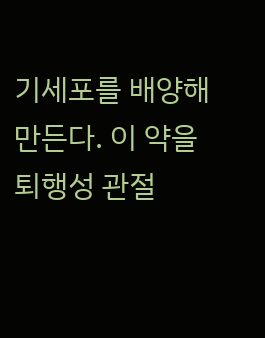기세포를 배양해 만든다. 이 약을 퇴행성 관절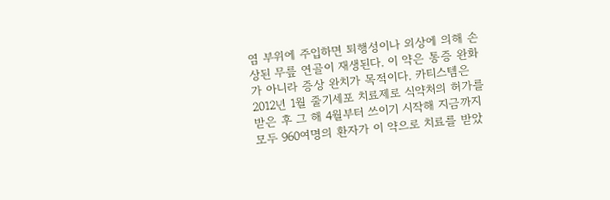염 부위에 주입하면 퇴행성이나 외상에 의해 손상된 무릎 연골이 재생된다. 이 약은 통증 완화가 아니라 증상 완치가 목적이다. 카티스템은 2012년 1월 줄기세포 치료제로 식약처의 허가를 받은 후 그 해 4월부터 쓰이기 시작해 지금까지 모두 960여명의 환자가 이 약으로 치료를 받았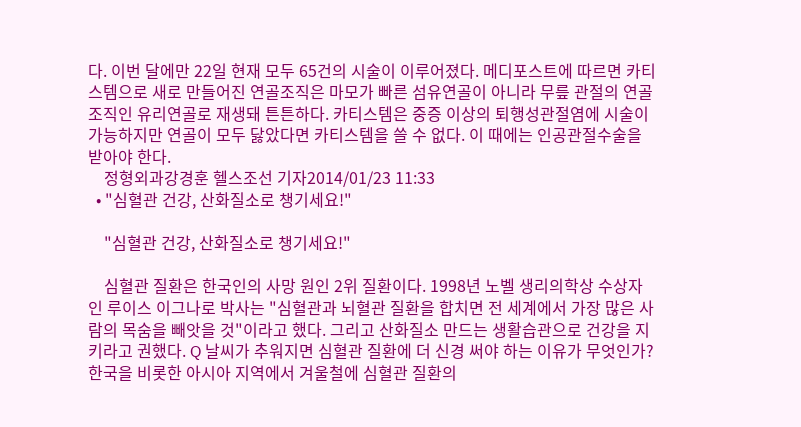다. 이번 달에만 22일 현재 모두 65건의 시술이 이루어졌다. 메디포스트에 따르면 카티스템으로 새로 만들어진 연골조직은 마모가 빠른 섬유연골이 아니라 무릎 관절의 연골 조직인 유리연골로 재생돼 튼튼하다. 카티스템은 중증 이상의 퇴행성관절염에 시술이 가능하지만 연골이 모두 닳았다면 카티스템을 쓸 수 없다. 이 때에는 인공관절수술을 받아야 한다.
    정형외과강경훈 헬스조선 기자2014/01/23 11:33
  • "심혈관 건강, 산화질소로 챙기세요!"

    "심혈관 건강, 산화질소로 챙기세요!"

    심혈관 질환은 한국인의 사망 원인 2위 질환이다. 1998년 노벨 생리의학상 수상자인 루이스 이그나로 박사는 "심혈관과 뇌혈관 질환을 합치면 전 세계에서 가장 많은 사람의 목숨을 빼앗을 것"이라고 했다. 그리고 산화질소 만드는 생활습관으로 건강을 지키라고 권했다. Q 날씨가 추워지면 심혈관 질환에 더 신경 써야 하는 이유가 무엇인가? 한국을 비롯한 아시아 지역에서 겨울철에 심혈관 질환의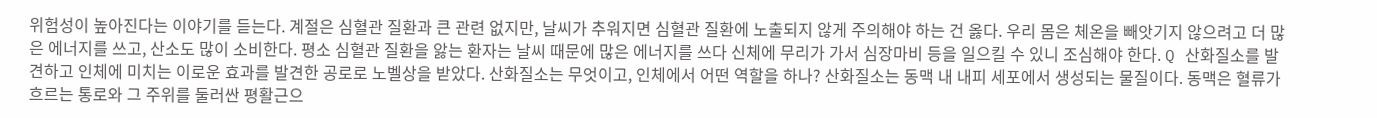위험성이 높아진다는 이야기를 듣는다. 계절은 심혈관 질환과 큰 관련 없지만, 날씨가 추워지면 심혈관 질환에 노출되지 않게 주의해야 하는 건 옳다. 우리 몸은 체온을 빼앗기지 않으려고 더 많은 에너지를 쓰고, 산소도 많이 소비한다. 평소 심혈관 질환을 앓는 환자는 날씨 때문에 많은 에너지를 쓰다 신체에 무리가 가서 심장마비 등을 일으킬 수 있니 조심해야 한다. Q 산화질소를 발견하고 인체에 미치는 이로운 효과를 발견한 공로로 노벨상을 받았다. 산화질소는 무엇이고, 인체에서 어떤 역할을 하나? 산화질소는 동맥 내 내피 세포에서 생성되는 물질이다. 동맥은 혈류가 흐르는 통로와 그 주위를 둘러싼 평활근으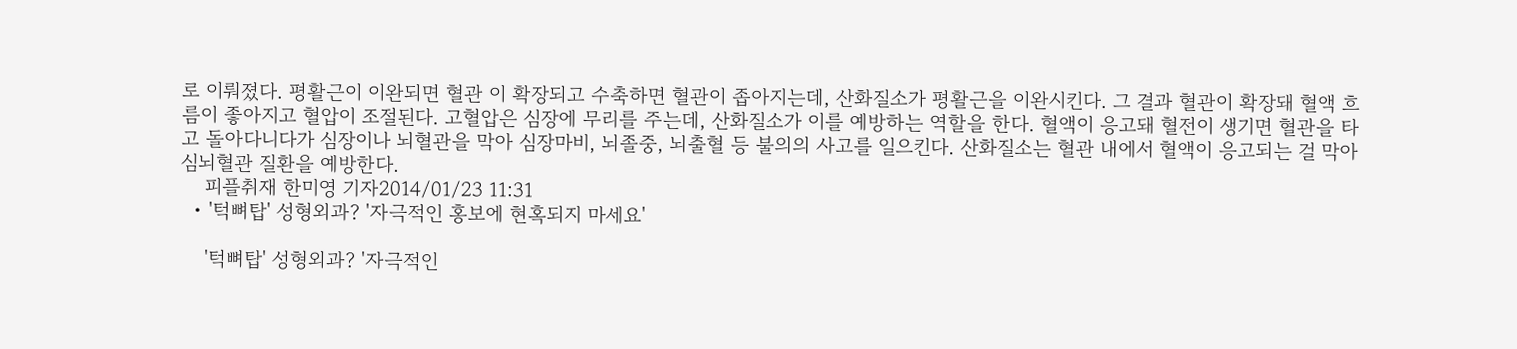로 이뤄졌다. 평활근이 이완되면 혈관 이 확장되고 수축하면 혈관이 좁아지는데, 산화질소가 평활근을 이완시킨다. 그 결과 혈관이 확장돼 혈액 흐름이 좋아지고 혈압이 조절된다. 고혈압은 심장에 무리를 주는데, 산화질소가 이를 예방하는 역할을 한다. 혈액이 응고돼 혈전이 생기면 혈관을 타고 돌아다니다가 심장이나 뇌혈관을 막아 심장마비, 뇌졸중, 뇌출혈 등 불의의 사고를 일으킨다. 산화질소는 혈관 내에서 혈액이 응고되는 걸 막아 심뇌혈관 질환을 예방한다.
    피플취재 한미영 기자2014/01/23 11:31
  • '턱뼈탑' 성형외과? '자극적인 홍보에 현혹되지 마세요'

    '턱뼈탑' 성형외과? '자극적인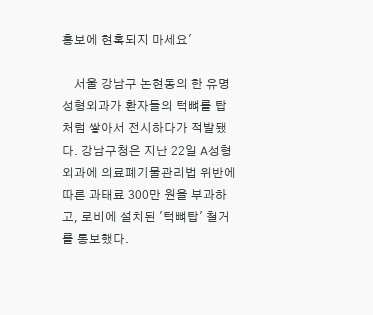홍보에 현혹되지 마세요'

    서울 강남구 논현동의 한 유명 성형외과가 환자들의 턱뼈를 탑처럼 쌓아서 전시하다가 적발됐다. 강남구청은 지난 22일 A성형외과에 의료폐기물관리법 위반에 따른 과태료 300만 원을 부과하고, 로비에 설치된 '턱뼈탑' 철거를 통보했다.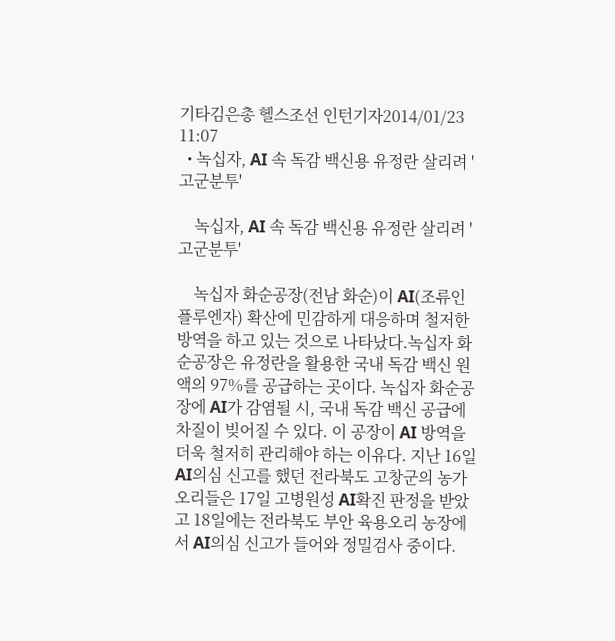기타김은총 헬스조선 인턴기자2014/01/23 11:07
  • 녹십자, AI 속 독감 백신용 유정란 살리려 '고군분투'

    녹십자, AI 속 독감 백신용 유정란 살리려 '고군분투'

    녹십자 화순공장(전남 화순)이 AI(조류인플루엔자) 확산에 민감하게 대응하며 철저한 방역을 하고 있는 것으로 나타났다.녹십자 화순공장은 유정란을 활용한 국내 독감 백신 원액의 97%를 공급하는 곳이다. 녹십자 화순공장에 AI가 감염될 시, 국내 독감 백신 공급에 차질이 빚어질 수 있다. 이 공장이 AI 방역을 더욱 철저히 관리해야 하는 이유다. 지난 16일 AI의심 신고를 했던 전라북도 고창군의 농가 오리들은 17일 고병원성 AI확진 판정을 받았고 18일에는 전라북도 부안 육용오리 농장에서 AI의심 신고가 들어와 정밀검사 중이다.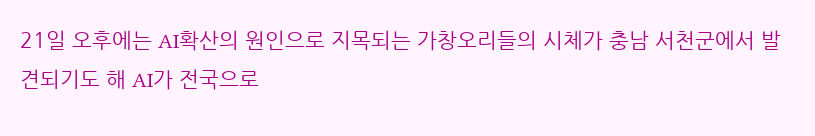21일 오후에는 AI확산의 원인으로 지목되는 가창오리들의 시체가 충남 서천군에서 발견되기도 해 AI가 전국으로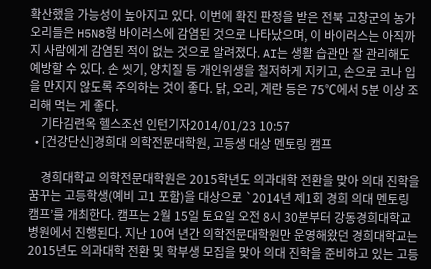확산했을 가능성이 높아지고 있다. 이번에 확진 판정을 받은 전북 고창군의 농가 오리들은 H5N8형 바이러스에 감염된 것으로 나타났으며, 이 바이러스는 아직까지 사람에게 감염된 적이 없는 것으로 알려졌다. AI는 생활 습관만 잘 관리해도 예방할 수 있다. 손 씻기, 양치질 등 개인위생을 철저하게 지키고, 손으로 코나 입을 만지지 않도록 주의하는 것이 좋다. 닭, 오리, 계란 등은 75℃에서 5분 이상 조리해 먹는 게 좋다.
    기타김련옥 헬스조선 인턴기자2014/01/23 10:57
  • [건강단신]경희대 의학전문대학원, 고등생 대상 멘토링 캠프

    경희대학교 의학전문대학원은 2015학년도 의과대학 전환을 맞아 의대 진학을 꿈꾸는 고등학생(예비 고1 포함)을 대상으로 `2014년 제1회 경희 의대 멘토링 캠프’를 개최한다. 캠프는 2월 15일 토요일 오전 8시 30분부터 강동경희대학교병원에서 진행된다. 지난 10여 년간 의학전문대학원만 운영해왔던 경희대학교는 2015년도 의과대학 전환 및 학부생 모집을 맞아 의대 진학을 준비하고 있는 고등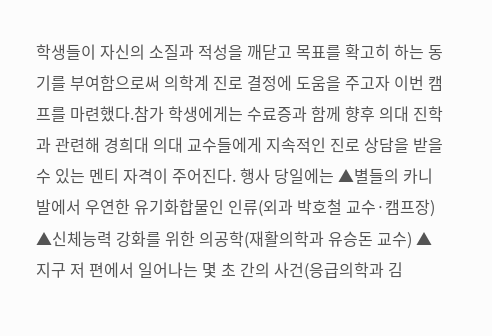학생들이 자신의 소질과 적성을 깨닫고 목표를 확고히 하는 동기를 부여함으로써 의학계 진로 결정에 도움을 주고자 이번 캠프를 마련했다.참가 학생에게는 수료증과 함께 향후 의대 진학과 관련해 경희대 의대 교수들에게 지속적인 진로 상담을 받을 수 있는 멘티 자격이 주어진다. 행사 당일에는 ▲별들의 카니발에서 우연한 유기화합물인 인류(외과 박호철 교수·캠프장) ▲신체능력 강화를 위한 의공학(재활의학과 유승돈 교수) ▲지구 저 편에서 일어나는 몇 초 간의 사건(응급의학과 김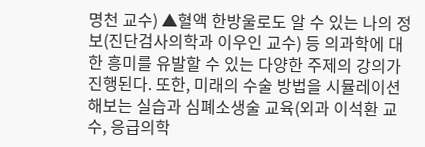명천 교수) ▲혈액 한방울로도 알 수 있는 나의 정보(진단검사의학과 이우인 교수) 등 의과학에 대한 흥미를 유발할 수 있는 다양한 주제의 강의가 진행된다. 또한, 미래의 수술 방법을 시뮬레이션 해보는 실습과 심폐소생술 교육(외과 이석환 교수, 응급의학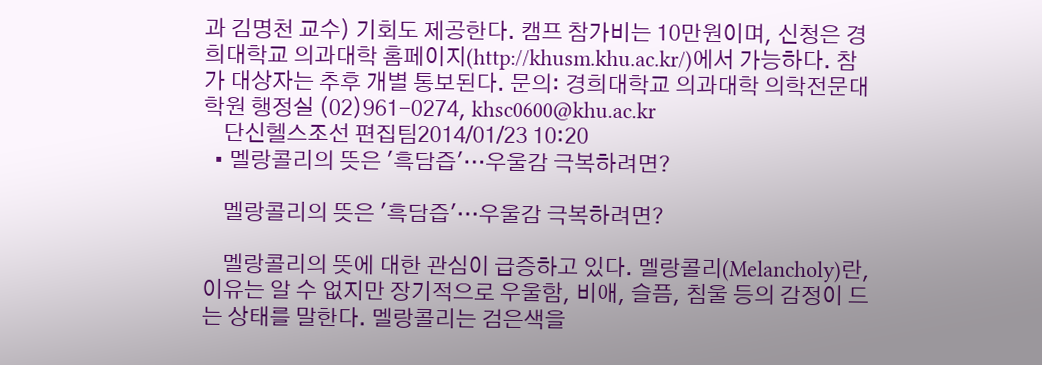과 김명천 교수) 기회도 제공한다. 캠프 참가비는 10만원이며, 신청은 경희대학교 의과대학 홈페이지(http://khusm.khu.ac.kr/)에서 가능하다. 참가 대상자는 추후 개별 통보된다. 문의: 경희대학교 의과대학 의학전문대학원 행정실 (02)961-0274, khsc0600@khu.ac.kr
    단신헬스조선 편집팀2014/01/23 10:20
  • 멜랑콜리의 뜻은 '흑담즙'…우울감 극복하려면?

    멜랑콜리의 뜻은 '흑담즙'…우울감 극복하려면?

    멜랑콜리의 뜻에 대한 관심이 급증하고 있다. 멜랑콜리(Melancholy)란, 이유는 알 수 없지만 장기적으로 우울함, 비애, 슬픔, 침울 등의 감정이 드는 상태를 말한다. 멜랑콜리는 검은색을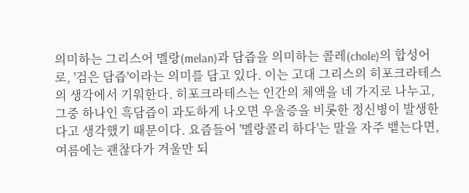의미하는 그리스어 멜랑(melan)과 담즙을 의미하는 콜레(chole)의 합성어로, '검은 담즙'이라는 의미를 담고 있다. 이는 고대 그리스의 히포크라테스의 생각에서 기워한다. 히포크라테스는 인간의 체액을 네 가지로 나누고, 그중 하나인 흑담즙이 과도하게 나오면 우울증을 비롯한 정신병이 발생한다고 생각했기 때문이다. 요즘들어 '멜랑콜리 하다'는 말을 자주 뱉는다면, 여름에는 괜찮다가 겨울만 되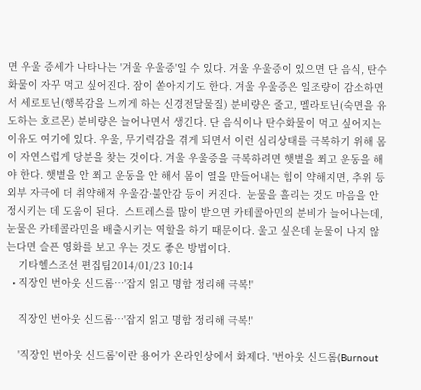면 우울 증세가 나타나는 '겨울 우울증'일 수 있다. 겨울 우울증이 있으면 단 음식, 탄수화물이 자꾸 먹고 싶어진다. 잠이 쏟아지기도 한다. 겨울 우울증은 일조량이 감소하면서 세로토닌(행복감을 느끼게 하는 신경전달물질) 분비량은 줄고, 멜라토닌(숙면을 유도하는 호르몬) 분비량은 늘어나면서 생긴다. 단 음식이나 탄수화물이 먹고 싶어지는 이유도 여기에 있다. 우울, 무기력감을 겪게 되면서 이런 심리상태를 극복하기 위해 몸이 자연스럽게 당분을 찾는 것이다. 겨울 우울증을 극복하려면 햇볕을 쬐고 운동을 해야 한다. 햇볕을 안 쬐고 운동을 안 해서 몸이 열을 만들어내는 힘이 약해지면, 추위 등 외부 자극에 더 취약해져 우울감·불안감 등이 커진다.  눈물을 흘리는 것도 마음을 안정시키는 데 도움이 된다.  스트레스를 많이 받으면 카테콜아민의 분비가 늘어나는데, 눈물은 카테콜라민을 배출시키는 역할을 하기 때문이다. 울고 싶은데 눈물이 나지 않는다면 슬픈 영화를 보고 우는 것도 좋은 방법이다.
    기타헬스조선 편집팀2014/01/23 10:14
  • 직장인 번아웃 신드롬…'잡지 읽고 명함 정리해 극복!'

    직장인 번아웃 신드롬…'잡지 읽고 명함 정리해 극복!'

    '직장인 번아웃 신드롬'이란 용어가 온라인상에서 화제다. '번아웃 신드롬(Burnout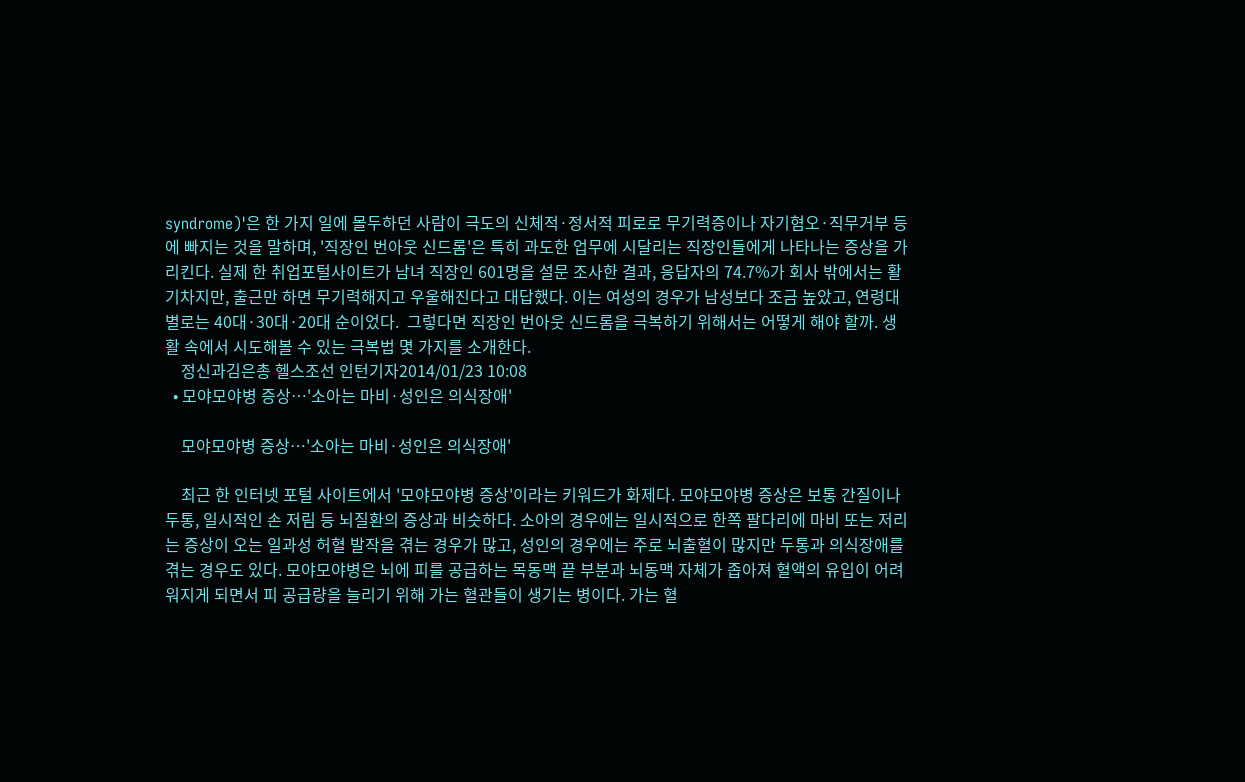syndrome)'은 한 가지 일에 몰두하던 사람이 극도의 신체적·정서적 피로로 무기력증이나 자기혐오·직무거부 등에 빠지는 것을 말하며, '직장인 번아웃 신드롬'은 특히 과도한 업무에 시달리는 직장인들에게 나타나는 증상을 가리킨다. 실제 한 취업포털사이트가 남녀 직장인 601명을 설문 조사한 결과, 응답자의 74.7%가 회사 밖에서는 활기차지만, 출근만 하면 무기력해지고 우울해진다고 대답했다. 이는 여성의 경우가 남성보다 조금 높았고, 연령대별로는 40대·30대·20대 순이었다.  그렇다면 직장인 번아웃 신드롬을 극복하기 위해서는 어떻게 해야 할까. 생활 속에서 시도해볼 수 있는 극복법 몇 가지를 소개한다.
    정신과김은총 헬스조선 인턴기자2014/01/23 10:08
  • 모야모야병 증상…'소아는 마비·성인은 의식장애'

    모야모야병 증상…'소아는 마비·성인은 의식장애'

    최근 한 인터넷 포털 사이트에서 '모야모야병 증상'이라는 키워드가 화제다. 모야모야병 증상은 보통 간질이나 두통, 일시적인 손 저림 등 뇌질환의 증상과 비슷하다. 소아의 경우에는 일시적으로 한쪽 팔다리에 마비 또는 저리는 증상이 오는 일과성 허혈 발작을 겪는 경우가 많고, 성인의 경우에는 주로 뇌출혈이 많지만 두통과 의식장애를 겪는 경우도 있다. 모야모야병은 뇌에 피를 공급하는 목동맥 끝 부분과 뇌동맥 자체가 좁아져 혈액의 유입이 어려워지게 되면서 피 공급량을 늘리기 위해 가는 혈관들이 생기는 병이다. 가는 혈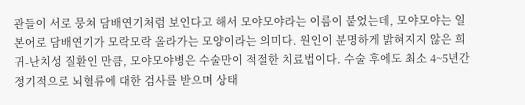관들이 서로 뭉쳐 담배연기처럼 보인다고 해서 모야모야라는 이름이 붙었는데, 모야모야는 일본어로 담배연기가 모락모락 올라가는 모양이라는 의미다. 원인이 분명하게 밝혀지지 않은 희귀-난치성 질환인 만큼, 모야모야병은 수술만이 적절한 치료법이다. 수술 후에도 최소 4~5년간 정기적으로 뇌혈류에 대한 검사를 받으며 상태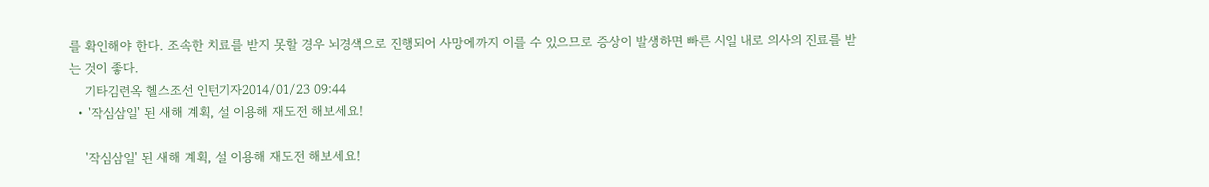를 확인해야 한다. 조속한 치료를 받지 못할 경우 뇌경색으로 진행되어 사망에까지 이를 수 있으므로 증상이 발생하면 빠른 시일 내로 의사의 진료를 받는 것이 좋다.
    기타김련옥 헬스조선 인턴기자2014/01/23 09:44
  • '작심삼일' 된 새해 계획, 설 이용해 재도전 해보세요!

    '작심삼일' 된 새해 계획, 설 이용해 재도전 해보세요!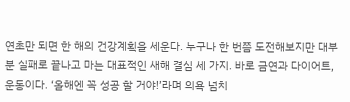연초만 되면 한 해의 건강계획을 세운다. 누구나 한 번쯤 도전해보지만 대부분 실패로 끝나고 마는 대표적인 새해 결심 세 가지. 바로 금연과 다이어트, 운동이다. ‘올해엔 꼭 성공 할 거야!’라며 의욕 넘치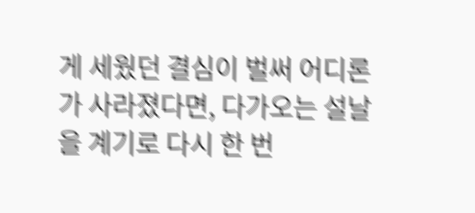게 세웠던 결심이 벌써 어디론가 사라졌다면, 다가오는 설날을 계기로 다시 한 번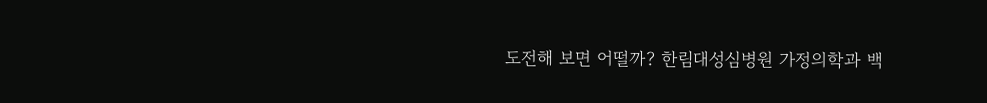도전해 보면 어떨까? 한림대성심병원 가정의학과 백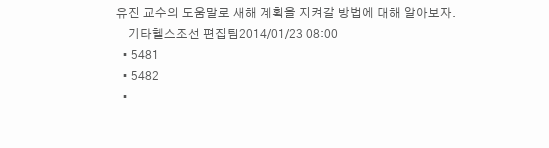유진 교수의 도움말로 새해 계획을 지켜갈 방법에 대해 알아보자.
    기타헬스조선 편집팀2014/01/23 08:00
  • 5481
  • 5482
  •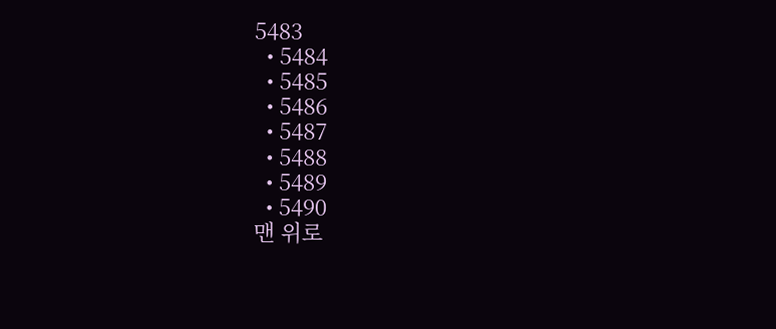5483
  • 5484
  • 5485
  • 5486
  • 5487
  • 5488
  • 5489
  • 5490
맨 위로